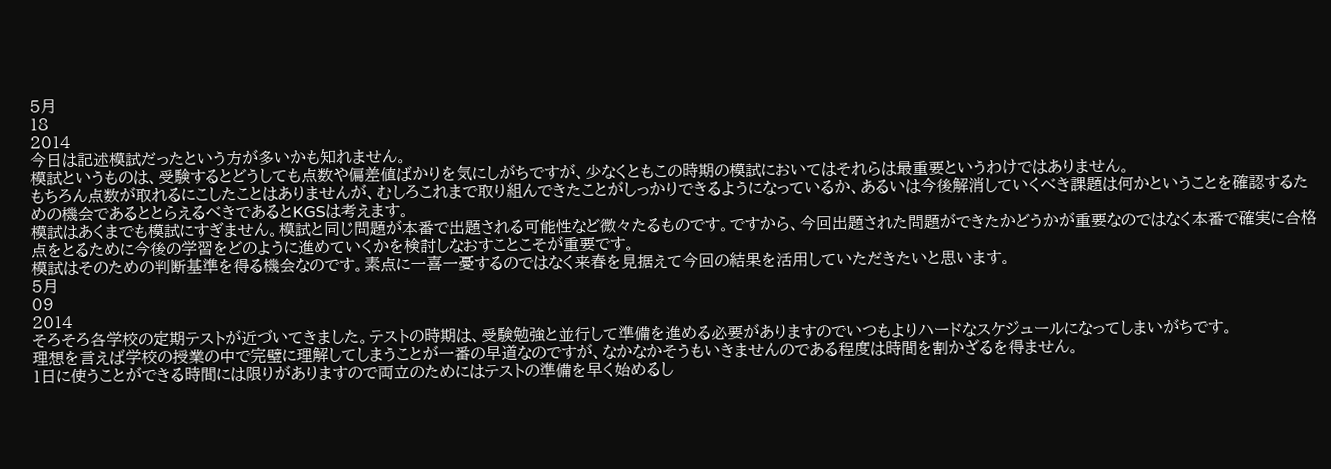5月
18
2014
今日は記述模試だったという方が多いかも知れません。
模試というものは、受験するとどうしても点数や偏差値ばかりを気にしがちですが、少なくともこの時期の模試においてはそれらは最重要というわけではありません。
もちろん点数が取れるにこしたことはありませんが、むしろこれまで取り組んできたことがしっかりできるようになっているか、あるいは今後解消していくべき課題は何かということを確認するための機会であるととらえるべきであるとKGSは考えます。
模試はあくまでも模試にすぎません。模試と同じ問題が本番で出題される可能性など微々たるものです。ですから、今回出題された問題ができたかどうかが重要なのではなく本番で確実に合格点をとるために今後の学習をどのように進めていくかを検討しなおすことこそが重要です。
模試はそのための判断基準を得る機会なのです。素点に一喜一憂するのではなく来春を見据えて今回の結果を活用していただきたいと思います。
5月
09
2014
そろそろ各学校の定期テストが近づいてきました。テストの時期は、受験勉強と並行して準備を進める必要がありますのでいつもよりハードなスケジュールになってしまいがちです。
理想を言えば学校の授業の中で完璧に理解してしまうことが一番の早道なのですが、なかなかそうもいきませんのである程度は時間を割かざるを得ません。
1日に使うことができる時間には限りがありますので両立のためにはテストの準備を早く始めるし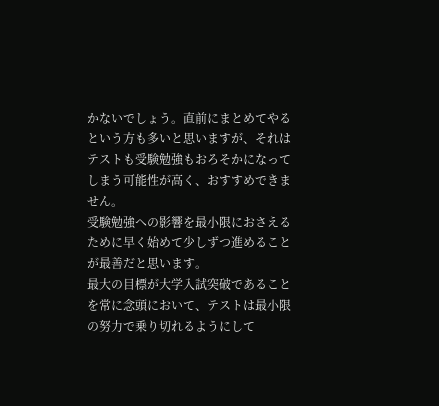かないでしょう。直前にまとめてやるという方も多いと思いますが、それはテストも受験勉強もおろそかになってしまう可能性が高く、おすすめできません。
受験勉強への影響を最小限におさえるために早く始めて少しずつ進めることが最善だと思います。
最大の目標が大学入試突破であることを常に念頭において、テストは最小限の努力で乗り切れるようにして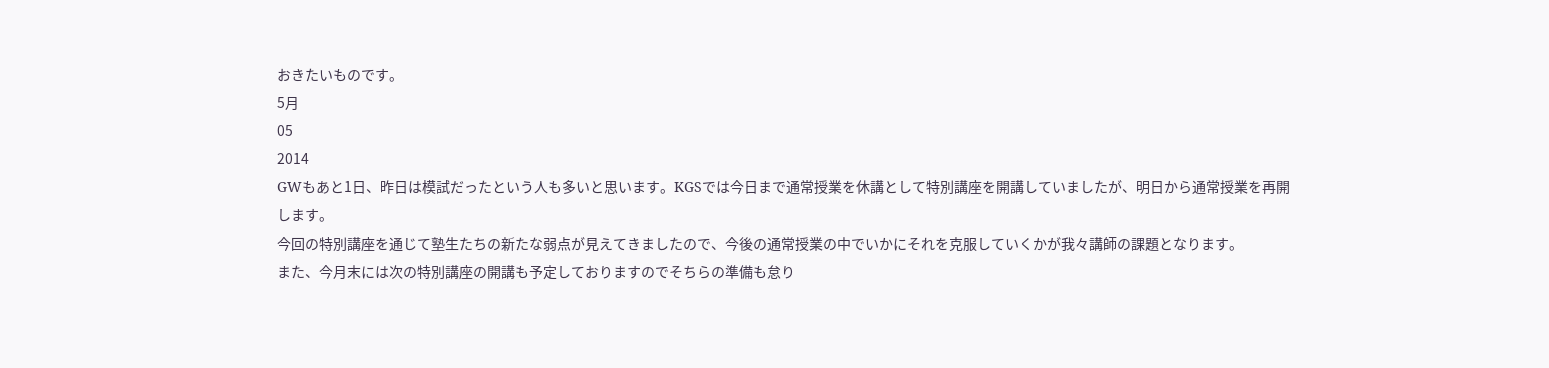おきたいものです。
5月
05
2014
GWもあと1日、昨日は模試だったという人も多いと思います。KGSでは今日まで通常授業を休講として特別講座を開講していましたが、明日から通常授業を再開します。
今回の特別講座を通じて塾生たちの新たな弱点が見えてきましたので、今後の通常授業の中でいかにそれを克服していくかが我々講師の課題となります。
また、今月末には次の特別講座の開講も予定しておりますのでそちらの準備も怠り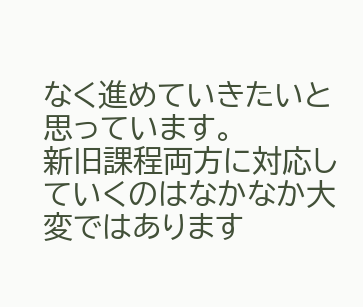なく進めていきたいと思っています。
新旧課程両方に対応していくのはなかなか大変ではあります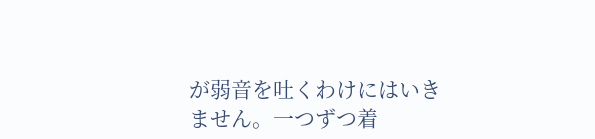が弱音を吐くわけにはいきません。一つずつ着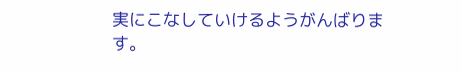実にこなしていけるようがんばります。